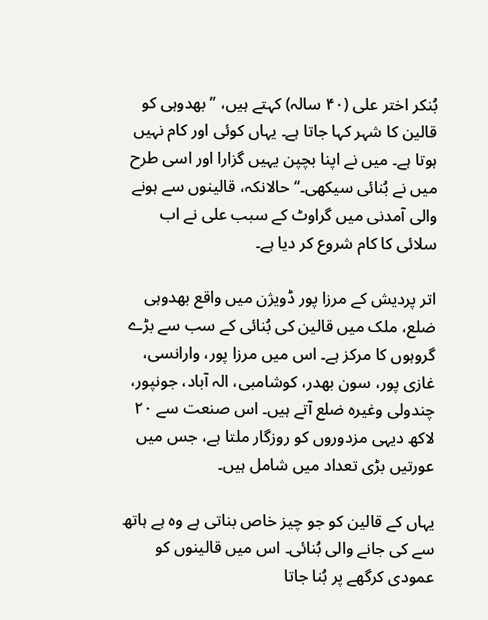بُنکر اختر علی (۴۰ سالہ) کہتے ہیں، ’’بھدوہی کو قالین کا شہر کہا جاتا ہے۔ یہاں کوئی اور کام نہیں ہوتا ہے۔ میں نے اپنا بچپن یہیں گزارا اور اسی طرح میں نے بُنائی سیکھی۔‘‘ حالانکہ، قالینوں سے ہونے والی آمدنی میں گراوٹ کے سبب علی نے اب سلائی کا کام شروع کر دیا ہے۔

اتر پردیش کے مرزا پور ڈویژن میں واقع بھدوہی ضلع، ملک میں قالین کی بُنائی کے سب سے بڑے گروہوں کا مرکز ہے۔ اس میں مرزا پور، وارانسی، غازی پور، سون بھدر، کوشامبی، الہ آباد، جونپور، چندولی وغیرہ ضلع آتے ہیں۔ اس صنعت سے ۲۰ لاکھ دیہی مزدوروں کو روزگار ملتا ہے، جس میں عورتیں بڑی تعداد میں شامل ہیں۔

یہاں کے قالین کو جو چیز خاص بناتی ہے وہ ہے ہاتھ سے کی جانے والی بُنائی۔ اس میں قالینوں کو عمودی کرگھے پر بُنا جاتا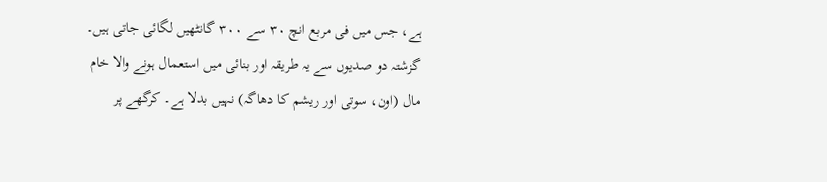ہے، جس میں فی مربع انچ ۳۰ سے ۳۰۰ گانٹھیں لگائی جاتی ہیں۔ گزشتہ دو صدیوں سے یہ طریقہ اور بنائی میں استعمال ہونے والا خام مال (اون، سوتی اور ریشم کا دھاگہ) نہیں بدلا ہے۔ کرگھے پر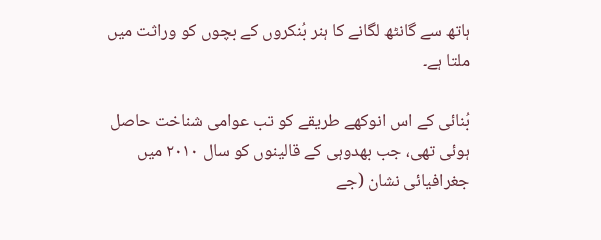ہاتھ سے گانٹھ لگانے کا ہنر بُنکروں کے بچوں کو وراثت میں ملتا ہے۔

بُنائی کے اس انوکھے طریقے کو تب عوامی شناخت حاصل ہوئی تھی، جب بھدوہی کے قالینوں کو سال ۲۰۱۰ میں جغرافیائی نشان (جے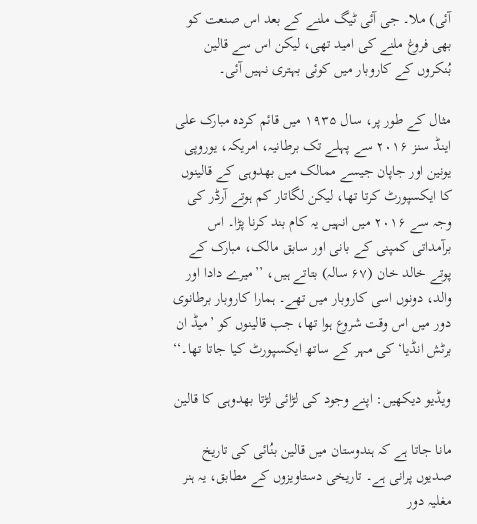آئی) ملا۔ جی آئی ٹیگ ملنے کے بعد اس صنعت کو بھی فروغ ملنے کی امید تھی، لیکن اس سے قالین بُنکروں کے کاروبار میں کوئی بہتری نہیں آئی۔

مثال کے طور پر، سال ۱۹۳۵ میں قائم کردہ مبارک علی اینڈ سنز ۲۰۱۶ سے پہلے تک برطانیہ، امریکہ، یوروپی یونین اور جاپان جیسے ممالک میں بھدوہی کے قالینوں کا ایکسپورٹ کرتا تھا، لیکن لگاتار کم ہوتے آرڈر کی وجہ سے ۲۰۱۶ میں انہیں یہ کام بند کرنا پڑا۔ اس برآمداتی کمپنی کے بانی اور سابق مالک، مبارک کے پوتے خالد خان (۶۷ سالہ) بتاتے ہیں، ’’میرے دادا اور والد، دونوں اسی کاروبار میں تھے۔ ہمارا کاروبار برطانوی دور میں اس وقت شروع ہوا تھا، جب قالینوں کو ’میڈ ان برٹش انڈیا‘ کی مہر کے ساتھ ایکسپورٹ کیا جاتا تھا۔‘‘

ویڈیو دیکھیں: اپنے وجود کی لڑائی لڑتا بھدوہی کا قالین

مانا جاتا ہے کہ ہندوستان میں قالین بنُائی کی تاریخ صدیوں پرانی ہے۔ تاریخی دستاویزوں کے مطابق، یہ ہنر مغلیہ دور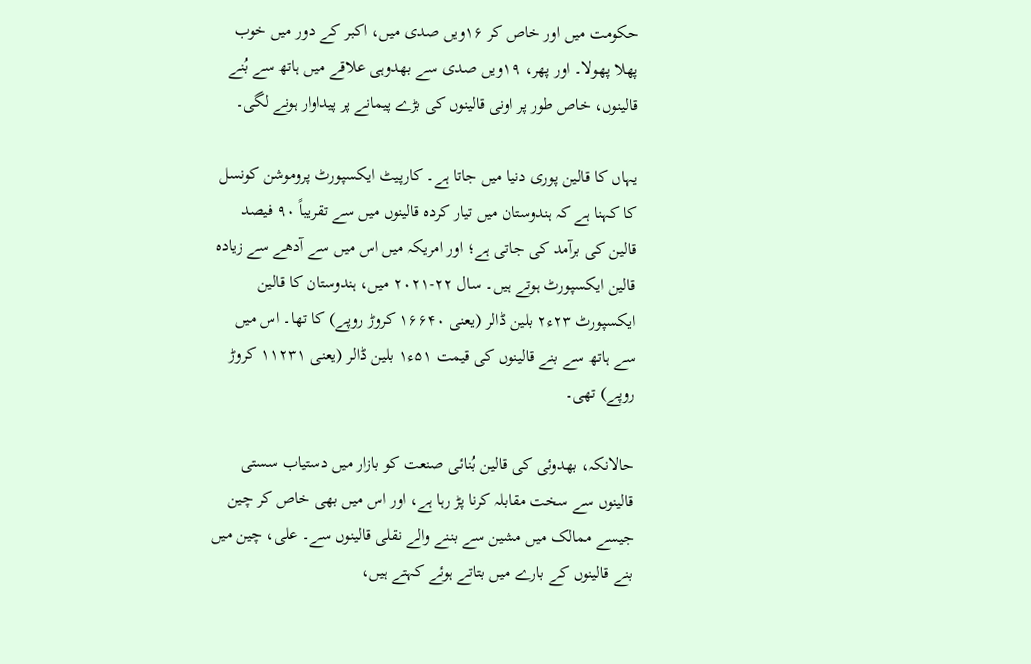حکومت میں اور خاص کر ۱۶ویں صدی میں، اکبر کے دور میں خوب پھلا پھولا۔ اور پھر، ۱۹ویں صدی سے بھدوہی علاقے میں ہاتھ سے بُنے قالینوں، خاص طور پر اونی قالینوں کی بڑے پیمانے پر پیداوار ہونے لگی۔

یہاں کا قالین پوری دنیا میں جاتا ہے۔ کارپیٹ ایکسپورٹ پروموشن کونسل کا کہنا ہے کہ ہندوستان میں تیار کردہ قالینوں میں سے تقریباً ۹۰ فیصد قالین کی برآمد کی جاتی ہے؛ اور امریکہ میں اس میں سے آدھے سے زیادہ قالین ایکسپورٹ ہوتے ہیں۔ سال ۲۲-۲۰۲۱ میں، ہندوستان کا قالین ایکسپورٹ ۲۳ء۲ بلین ڈالر (یعنی ۱۶۶۴۰ کروڑ روپے) کا تھا۔ اس میں سے ہاتھ سے بنے قالینوں کی قیمت ۵۱ء۱ بلین ڈالر (یعنی ۱۱۲۳۱ کروڑ روپے) تھی۔

حالانکہ، بھدوئی کی قالین بُنائی صنعت کو بازار میں دستیاب سستی قالینوں سے سخت مقابلہ کرنا پڑ رہا ہے، اور اس میں بھی خاص کر چین جیسے ممالک میں مشین سے بننے والے نقلی قالینوں سے۔ علی، چین میں بنے قالینوں کے بارے میں بتاتے ہوئے کہتے ہیں،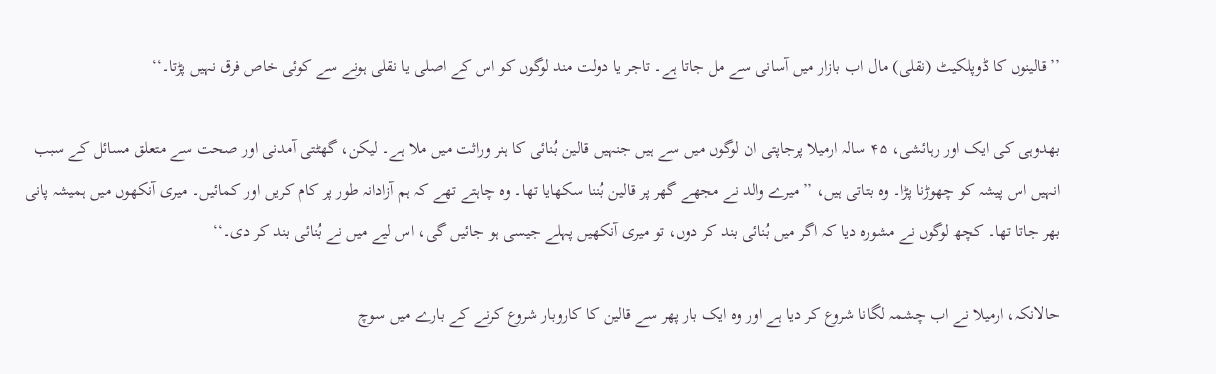’’قالینوں کا ڈوپلکیٹ (نقلی) مال اب بازار میں آسانی سے مل جاتا ہے۔ تاجر یا دولت مند لوگوں کو اس کے اصلی یا نقلی ہونے سے کوئی خاص فرق نہیں پڑتا۔‘‘

بھدوہی کی ایک اور رہائشی، ۴۵ سالہ ارمیلا پرجاپتی ان لوگوں میں سے ہیں جنہیں قالین بُنائی کا ہنر وراثت میں ملا ہے۔ لیکن، گھٹتی آمدنی اور صحت سے متعلق مسائل کے سبب انہیں اس پیشہ کو چھوڑنا پڑا۔ وہ بتاتی ہیں، ’’میرے والد نے مجھے گھر پر قالین بُننا سکھایا تھا۔ وہ چاہتے تھے کہ ہم آزادانہ طور پر کام کریں اور کمائیں۔ میری آنکھوں میں ہمیشہ پانی بھر جاتا تھا۔ کچھ لوگوں نے مشورہ دیا کہ اگر میں بُنائی بند کر دوں، تو میری آنکھیں پہلے جیسی ہو جائیں گی، اس لیے میں نے بُنائی بند کر دی۔‘‘

حالانکہ، ارمیلا نے اب چشمہ لگانا شروع کر دیا ہے اور وہ ایک بار پھر سے قالین کا کاروبار شروع کرنے کے بارے میں سوچ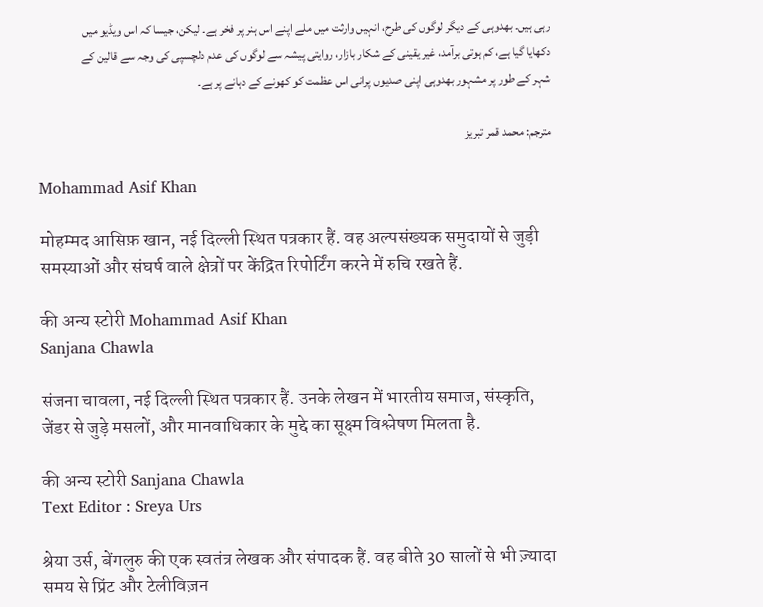رہی ہیں۔ بھدوہی کے دیگر لوگوں کی طرح، انہیں وارثت میں ملے اپنے اس ہنر پر فخر ہے۔ لیکن، جیسا کہ اس ویڈیو میں دکھایا گیا ہے، کم ہوتی برآمد، غیر یقینی کے شکار بازار، روایتی پیشہ سے لوگوں کی عدم دلچسپی کی وجہ سے قالین کے شہر کے طور پر مشہور بھدوہی اپنی صدیوں پرانی اس عظمت کو کھونے کے دہانے پر ہے۔

مترجم: محمد قمر تبریز

Mohammad Asif Khan

मोहम्मद आसिफ़ खान, नई दिल्ली स्थित पत्रकार हैं. वह अल्पसंख्यक समुदायों से जुड़ी समस्याओं और संघर्ष वाले क्षेत्रों पर केंद्रित रिपोर्टिंग करने में रुचि रखते हैं.

की अन्य स्टोरी Mohammad Asif Khan
Sanjana Chawla

संजना चावला, नई दिल्ली स्थित पत्रकार हैं. उनके लेखन में भारतीय समाज, संस्कृति, जेंडर से जुड़े मसलों, और मानवाधिकार के मुद्दे का सूक्ष्म विश्लेषण मिलता है.

की अन्य स्टोरी Sanjana Chawla
Text Editor : Sreya Urs

श्रेया उर्स, बेंगलुरु की एक स्वतंत्र लेखक और संपादक हैं. वह बीते 30 सालों से भी ज़्यादा समय से प्रिंट और टेलीविज़न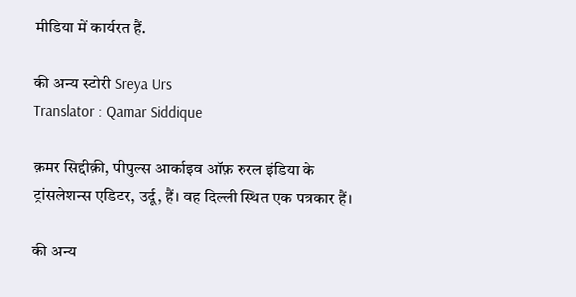मीडिया में कार्यरत हैं.

की अन्य स्टोरी Sreya Urs
Translator : Qamar Siddique

क़मर सिद्दीक़ी, पीपुल्स आर्काइव ऑफ़ रुरल इंडिया के ट्रांसलेशन्स एडिटर, उर्दू, हैं। वह दिल्ली स्थित एक पत्रकार हैं।

की अन्य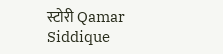स्टोरी Qamar Siddique